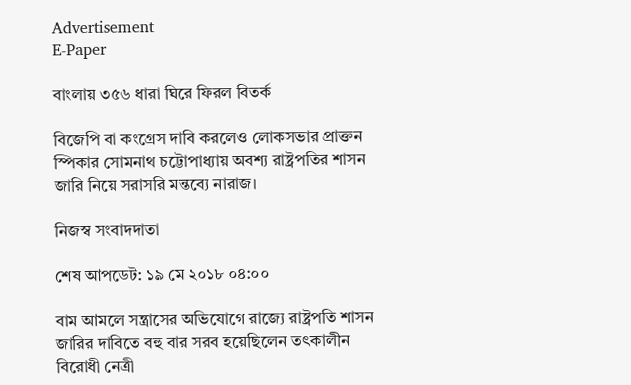Advertisement
E-Paper

বাংলায় ৩৫৬ ধারা ঘিরে ফিরল বিতর্ক

বিজেপি বা কংগ্রেস দাবি করলেও লোকসভার প্রাক্তন স্পিকার সোমনাথ চট্টোপাধ্যায় অবশ্য রাষ্ট্রপতির শাসন জারি নিয়ে সরাসরি মন্তব্যে নারাজ।

নিজস্ব সংবাদদাতা

শেষ আপডেট: ১৯ মে ২০১৮ ০৪:০০

বাম আমলে সন্ত্রাসের অভিযোগে রাজ্যে রাষ্ট্রপতি শাসন জারির দাবিতে বহু বার সরব হয়েছিলেন তৎকালীন বিরোধী নেত্রী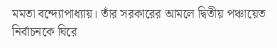মমতা বন্দ্যোপাধ্যায়। তাঁর সরকারের আমলে দ্বিতীয় পঞ্চায়েত নির্বাচনকে ঘিরে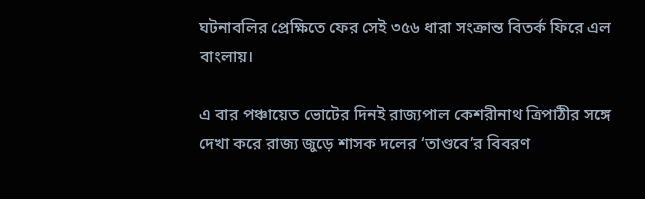ঘটনাবলির প্রেক্ষিতে ফের সেই ৩৫৬ ধারা সংক্রান্ত বিতর্ক ফিরে এল বাংলায়।

এ বার পঞ্চায়েত ভোটের দিনই রাজ্যপাল কেশরীনাথ ত্রিপাঠীর সঙ্গে দেখা করে রাজ্য জুড়ে শাসক দলের ‘তাণ্ডবে’র বিবরণ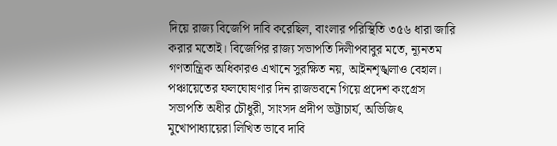দিয়ে রাজ্য বিজেপি দাবি করেছিল, বাংলার পরিস্থিতি ৩৫৬ ধারা জারি করার মতোই। বিজেপির রাজ্য সভাপতি দিলীপবাবুর মতে, ন্যূনতম গণতান্ত্রিক অধিকারও এখানে সুরক্ষিত নয়, আইনশৃঙ্খলাও বেহাল। পঞ্চায়েতের ফলঘোষণার দিন রাজভবনে গিয়ে প্রদেশ কংগ্রেস সভাপতি অধীর চৌধুরী, সাংসদ প্রদীপ ভট্টাচার্য, অভিজিৎ মুখোপাধ্যায়েরা লিখিত ভাবে দাবি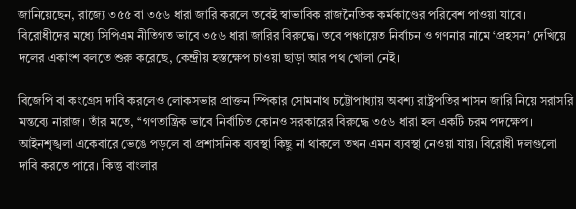জানিয়েছেন, রাজ্যে ৩৫৫ বা ৩৫৬ ধারা জারি করলে তবেই স্বাভাবিক রাজনৈতিক কর্মকাণ্ডের পরিবেশ পাওয়া যাবে। বিরোধীদের মধ্যে সিপিএম নীতিগত ভাবে ৩৫৬ ধারা জারির বিরুদ্ধে। তবে পঞ্চায়েত নির্বাচন ও গণনার নামে ‘প্রহসন’ দেখিয়ে দলের একাংশ বলতে শুরু করেছে, কেন্দ্রীয় হস্তক্ষেপ চাওয়া ছাড়া আর পথ খোলা নেই।

বিজেপি বা কংগ্রেস দাবি করলেও লোকসভার প্রাক্তন স্পিকার সোমনাথ চট্টোপাধ্যায় অবশ্য রাষ্ট্রপতির শাসন জারি নিয়ে সরাসরি মন্তব্যে নারাজ। তাঁর মতে, ‘‘গণতান্ত্রিক ভাবে নির্বাচিত কোনও সরকারের বিরুদ্ধে ৩৫৬ ধারা হল একটি চরম পদক্ষেপ। আইনশৃঙ্খলা একেবারে ভেঙে পড়লে বা প্রশাসনিক ব্যবস্থা কিছু না থাকলে তখন এমন ব্যবস্থা নেওয়া যায়। বিরোধী দলগুলো দাবি করতে পারে। কিন্তু বাংলার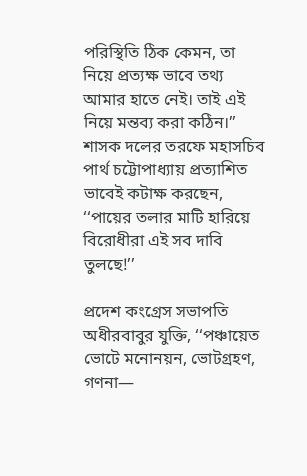পরিস্থিতি ঠিক কেমন, তা নিয়ে প্রত্যক্ষ ভাবে তথ্য আমার হাতে নেই। তাই এই নিয়ে মন্তব্য করা কঠিন।’’ শাসক দলের তরফে মহাসচিব পার্থ চট্টোপাধ্যায় প্রত্যাশিত ভাবেই কটাক্ষ করছেন, ‘‘পায়ের তলার মাটি হারিয়ে বিরোধীরা এই সব দাবি তুলছে!’’

প্রদেশ কংগ্রেস সভাপতি অধীরবাবুর যুক্তি, ‘‘পঞ্চায়েত ভোটে মনোনয়ন, ভোটগ্রহণ, গণনা—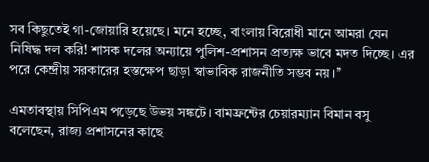সব কিছুতেই গা-জোয়ারি হয়েছে। মনে হচ্ছে, বাংলায় বিরোধী মানে আমরা যেন নিষিদ্ধ দল করি! শাসক দলের অন্যায়ে পুলিশ-প্রশাসন প্রত্যক্ষ ভাবে মদত দিচ্ছে। এর পরে কেন্দ্রীয় সরকারের হস্তক্ষেপ ছাড়া স্বাভাবিক রাজনীতি সম্ভব নয়।’’

এমতাবস্থায় সিপিএম পড়েছে উভয় সঙ্কটে। বামফ্রন্টের চেয়ারম্যান বিমান বসু বলেছেন, রাজ্য প্রশাসনের কাছে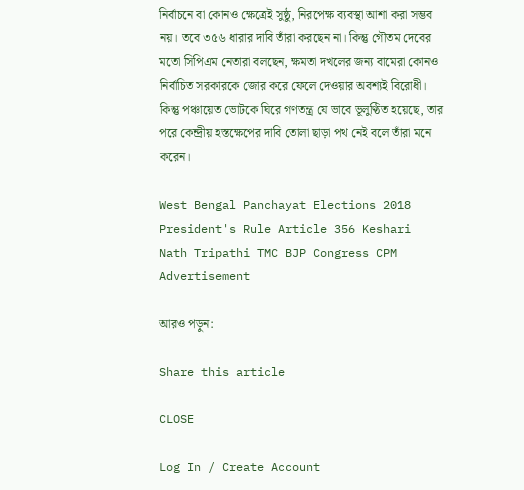নির্বাচনে বা কোনও ক্ষেত্রেই সুষ্ঠু, নিরপেক্ষ ব্যবস্থা আশা করা সম্ভব নয়। তবে ৩৫৬ ধারার দাবি তাঁরা করছেন না। কিন্তু গৌতম দেবের মতো সিপিএম নেতারা বলছেন, ক্ষমতা দখলের জন্য বামেরা কোনও নির্বাচিত সরকারকে জোর করে ফেলে দেওয়ার অবশ্যই বিরোধী। কিন্তু পঞ্চায়েত ভোটকে ঘিরে গণতন্ত্র যে ভাবে ভূলুণ্ঠিত হয়েছে, তার পরে কেন্দ্রীয় হস্তক্ষেপের দাবি তোলা ছাড়া পথ নেই বলে তাঁরা মনে করেন।

West Bengal Panchayat Elections 2018 President's Rule Article 356 Keshari Nath Tripathi TMC BJP Congress CPM
Advertisement

আরও পড়ুন:

Share this article

CLOSE

Log In / Create Account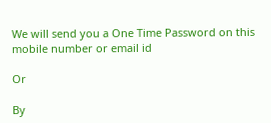We will send you a One Time Password on this mobile number or email id

Or

By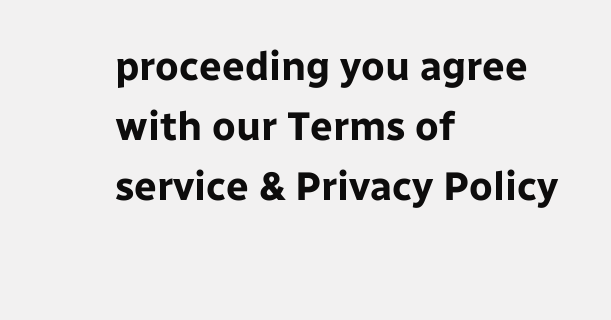proceeding you agree with our Terms of service & Privacy Policy